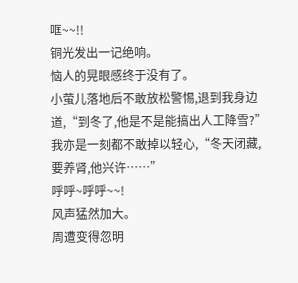哐~~!!
铜光发出一记绝响。
恼人的晃眼感终于没有了。
小萤儿落地后不敢放松警惕,退到我身边道,“到冬了,他是不是能搞出人工降雪?”
我亦是一刻都不敢掉以轻心,“冬天闭藏,要养肾,他兴许……”
呼呼~呼呼~~!
风声猛然加大。
周遭变得忽明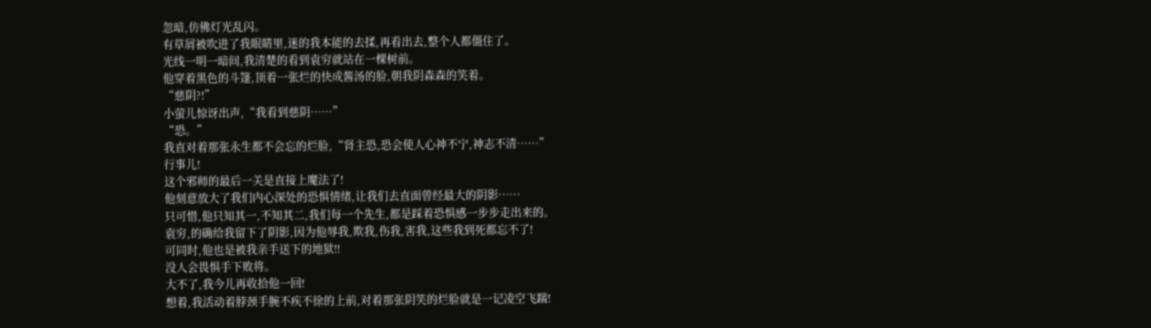忽暗,仿佛灯光乱闪。
有草屑被吹进了我眼睛里,迷的我本能的去揉,再看出去,整个人都僵住了。
光线一明一暗间,我清楚的看到袁穷就站在一棵树前。
他穿着黑色的斗篷,顶着一张烂的快成酱汤的脸,朝我阴森森的笑着。
“慈阴?!”
小萤儿惊讶出声,“我看到慈阴……”
“恐。”
我直对着那张永生都不会忘的烂脸,“肾主恐,恐会使人心神不宁,神志不清……”
行事儿!
这个邪师的最后一关是直接上魔法了!
他刻意放大了我们内心深处的恐惧情绪,让我们去直面曾经最大的阴影……
只可惜,他只知其一,不知其二,我们每一个先生,都是踩着恐惧感一步步走出来的。
袁穷,的确给我留下了阴影,因为他辱我,欺我,伤我,害我,这些我到死都忘不了!
可同时,他也是被我亲手送下的地狱!!
没人会畏惧手下败将。
大不了,我今儿再收拾他一回!
想着,我活动着脖颈手腕不疾不徐的上前,对着那张阴笑的烂脸就是一记凌空飞踹!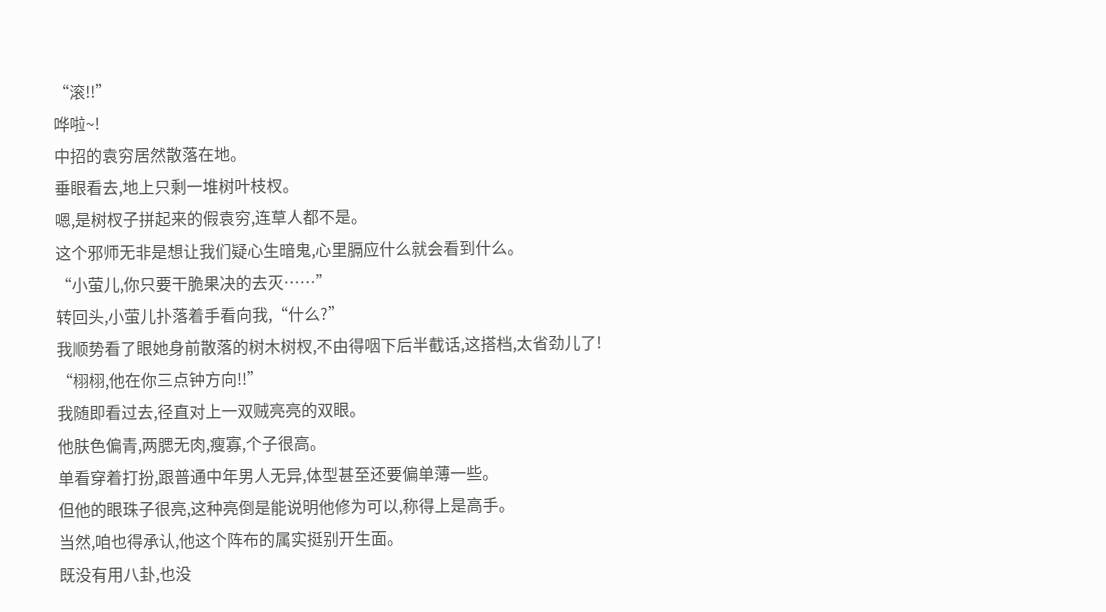“滚!!”
哗啦~!
中招的袁穷居然散落在地。
垂眼看去,地上只剩一堆树叶枝杈。
嗯,是树杈子拼起来的假袁穷,连草人都不是。
这个邪师无非是想让我们疑心生暗鬼,心里膈应什么就会看到什么。
“小萤儿,你只要干脆果决的去灭……”
转回头,小萤儿扑落着手看向我,“什么?”
我顺势看了眼她身前散落的树木树杈,不由得咽下后半截话,这搭档,太省劲儿了!
“栩栩,他在你三点钟方向!!”
我随即看过去,径直对上一双贼亮亮的双眼。
他肤色偏青,两腮无肉,瘦寡,个子很高。
单看穿着打扮,跟普通中年男人无异,体型甚至还要偏单薄一些。
但他的眼珠子很亮,这种亮倒是能说明他修为可以,称得上是高手。
当然,咱也得承认,他这个阵布的属实挺别开生面。
既没有用八卦,也没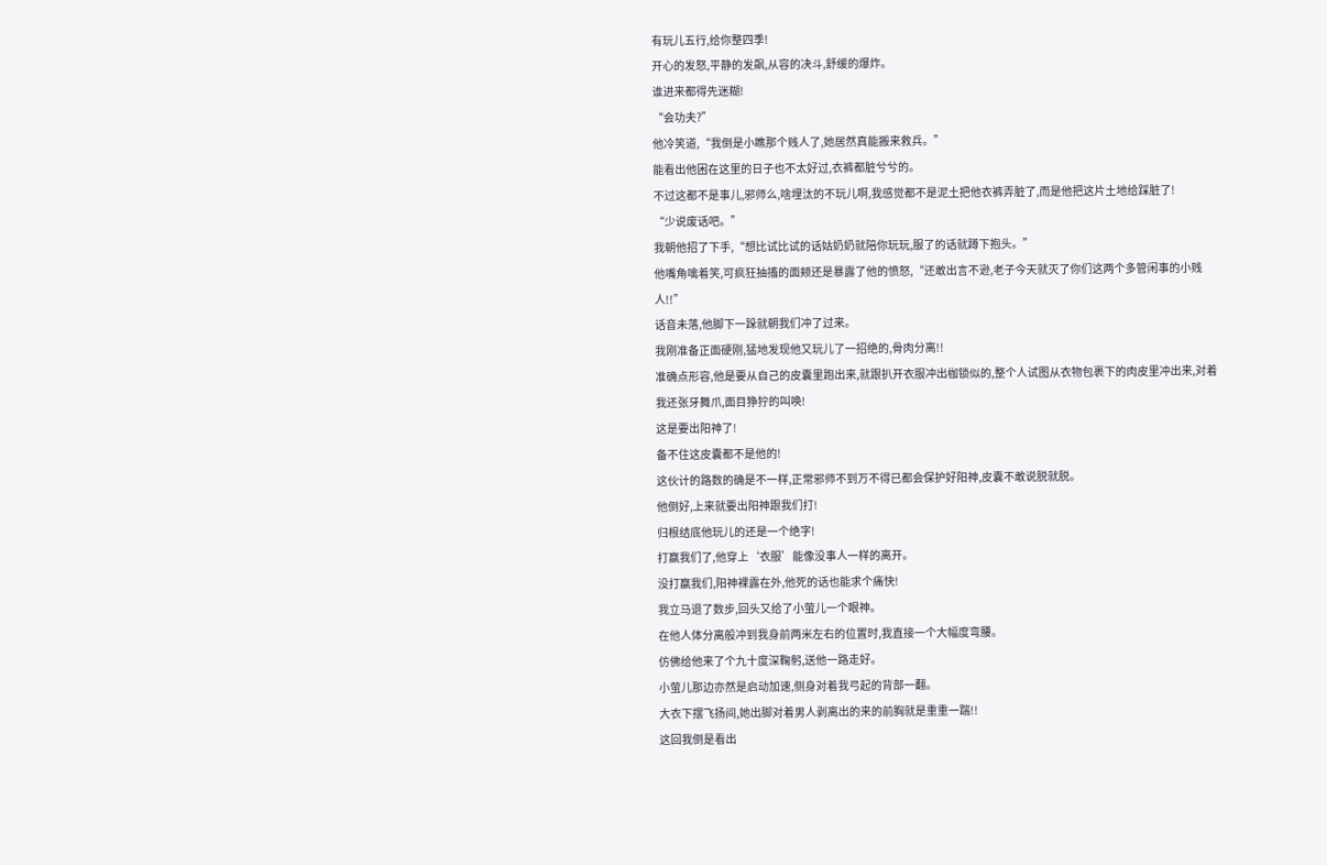有玩儿五行,给你整四季!
开心的发怒,平静的发飙,从容的决斗,舒缓的爆炸。
谁进来都得先迷糊!
“会功夫?”
他冷笑道,“我倒是小瞧那个贱人了,她居然真能搬来救兵。”
能看出他困在这里的日子也不太好过,衣裤都脏兮兮的。
不过这都不是事儿,邪师么,啥埋汰的不玩儿啊,我感觉都不是泥土把他衣裤弄脏了,而是他把这片土地给踩脏了!
“少说废话吧。”
我朝他招了下手,“想比试比试的话姑奶奶就陪你玩玩,服了的话就蹲下抱头。”
他嘴角噙着笑,可疯狂抽搐的面颊还是暴露了他的愤怒,“还敢出言不逊,老子今天就灭了你们这两个多管闲事的小贱人!!”
话音未落,他脚下一跺就朝我们冲了过来。
我刚准备正面硬刚,猛地发现他又玩儿了一招绝的,骨肉分离!!
准确点形容,他是要从自己的皮囊里跑出来,就跟扒开衣服冲出枷锁似的,整个人试图从衣物包裹下的肉皮里冲出来,对着我还张牙舞爪,面目狰狞的叫唤!
这是要出阳神了!
备不住这皮囊都不是他的!
这伙计的路数的确是不一样,正常邪师不到万不得已都会保护好阳神,皮囊不敢说脱就脱。
他倒好,上来就要出阳神跟我们打!
归根结底他玩儿的还是一个绝字!
打赢我们了,他穿上‘衣服’能像没事人一样的离开。
没打赢我们,阳神裸露在外,他死的话也能求个痛快!
我立马退了数步,回头又给了小萤儿一个眼神。
在他人体分离般冲到我身前两米左右的位置时,我直接一个大幅度弯腰。
仿佛给他来了个九十度深鞠躬,送他一路走好。
小萤儿那边亦然是启动加速,侧身对着我弓起的背部一翻。
大衣下摆飞扬间,她出脚对着男人剥离出的来的前胸就是重重一踹!!
这回我倒是看出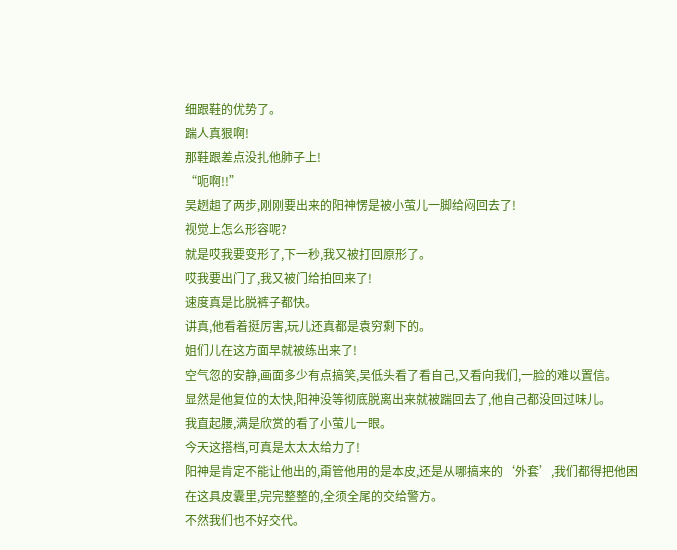细跟鞋的优势了。
踹人真狠啊!
那鞋跟差点没扎他肺子上!
“呃啊!!”
吴趔趄了两步,刚刚要出来的阳神愣是被小萤儿一脚给闷回去了!
视觉上怎么形容呢?
就是哎我要变形了,下一秒,我又被打回原形了。
哎我要出门了,我又被门给拍回来了!
速度真是比脱裤子都快。
讲真,他看着挺厉害,玩儿还真都是袁穷剩下的。
姐们儿在这方面早就被练出来了!
空气忽的安静,画面多少有点搞笑,吴低头看了看自己,又看向我们,一脸的难以置信。
显然是他复位的太快,阳神没等彻底脱离出来就被踹回去了,他自己都没回过味儿。
我直起腰,满是欣赏的看了小萤儿一眼。
今天这搭档,可真是太太太给力了!
阳神是肯定不能让他出的,甭管他用的是本皮,还是从哪搞来的‘外套’,我们都得把他困在这具皮囊里,完完整整的,全须全尾的交给警方。
不然我们也不好交代。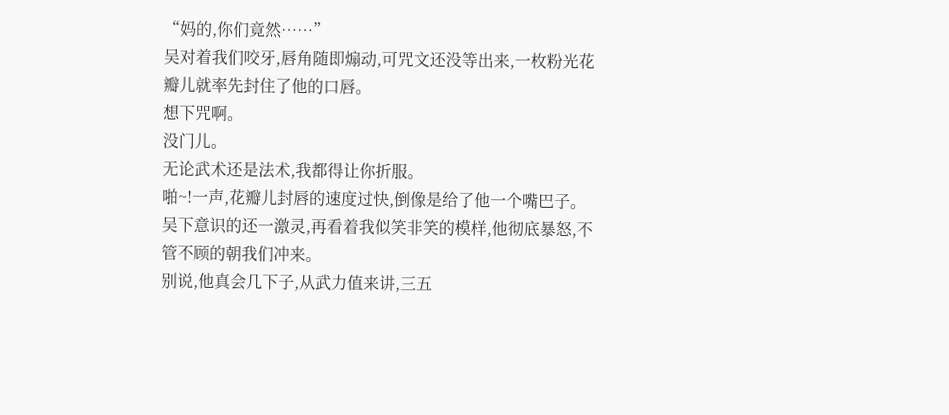“妈的,你们竟然……”
吴对着我们咬牙,唇角随即煽动,可咒文还没等出来,一枚粉光花瓣儿就率先封住了他的口唇。
想下咒啊。
没门儿。
无论武术还是法术,我都得让你折服。
啪~!一声,花瓣儿封唇的速度过快,倒像是给了他一个嘴巴子。
吴下意识的还一激灵,再看着我似笑非笑的模样,他彻底暴怒,不管不顾的朝我们冲来。
别说,他真会几下子,从武力值来讲,三五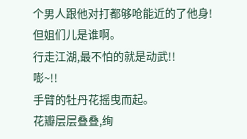个男人跟他对打都够呛能近的了他身!
但姐们儿是谁啊。
行走江湖,最不怕的就是动武!!
嘭~!!
手臂的牡丹花摇曳而起。
花瓣层层叠叠,绚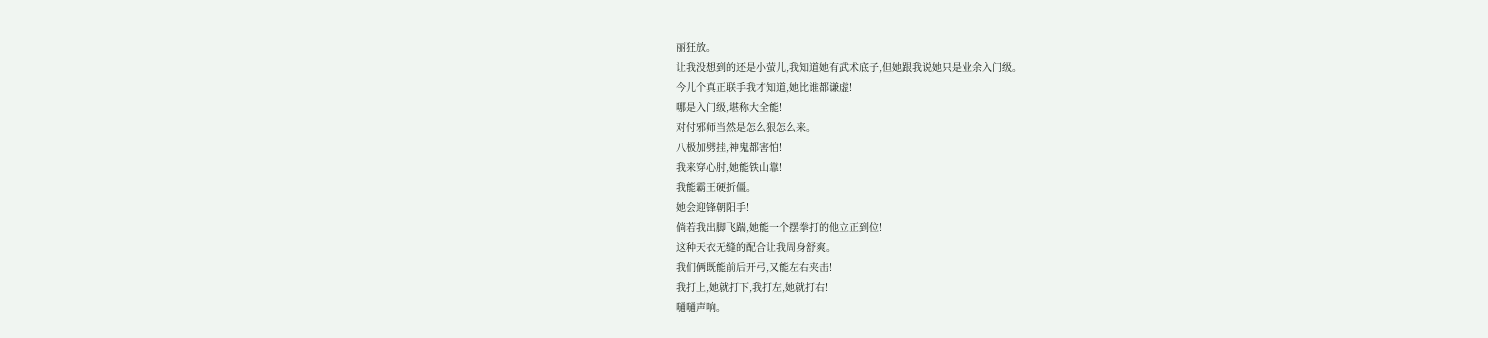丽狂放。
让我没想到的还是小萤儿,我知道她有武术底子,但她跟我说她只是业余入门级。
今儿个真正联手我才知道,她比谁都谦虚!
哪是入门级,堪称大全能!
对付邪师当然是怎么狠怎么来。
八极加劈挂,神鬼都害怕!
我来穿心肘,她能铁山靠!
我能霸王硬折僵。
她会迎锋朝阳手!
倘若我出脚飞踹,她能一个摆拳打的他立正到位!
这种天衣无缝的配合让我周身舒爽。
我们俩既能前后开弓,又能左右夹击!
我打上,她就打下,我打左,她就打右!
嗵嗵声响。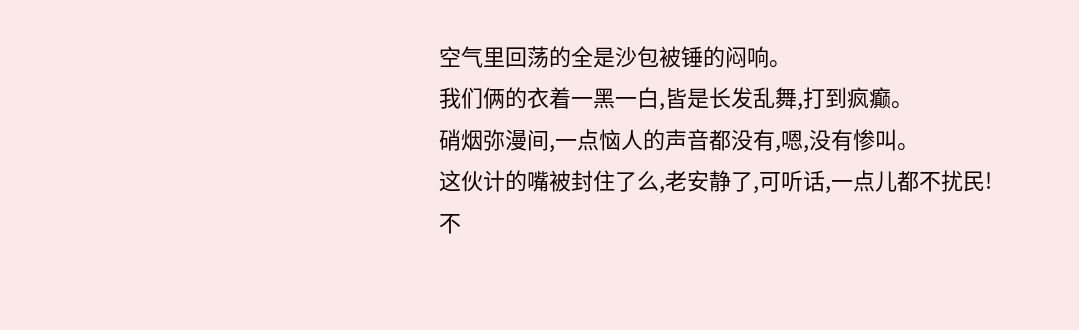空气里回荡的全是沙包被锤的闷响。
我们俩的衣着一黑一白,皆是长发乱舞,打到疯癫。
硝烟弥漫间,一点恼人的声音都没有,嗯,没有惨叫。
这伙计的嘴被封住了么,老安静了,可听话,一点儿都不扰民!
不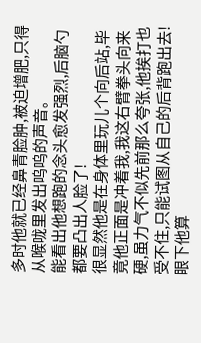多时他就已经鼻青脸肿,被迫增肥,只得从喉咙里发出呜呜的声音。
能看出他想跑的念头愈发强烈,后脑勺都要凸出人脸了!
很显然他是在身体里玩儿个向后站,毕竟他正面是冲着我,我这右臂拳头向来硬,虽力气不似先前那么夸张,他挨打也受不住,只能试图从自己的后背跑出去!
眼下他算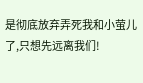是彻底放弃弄死我和小萤儿了,只想先远离我们!